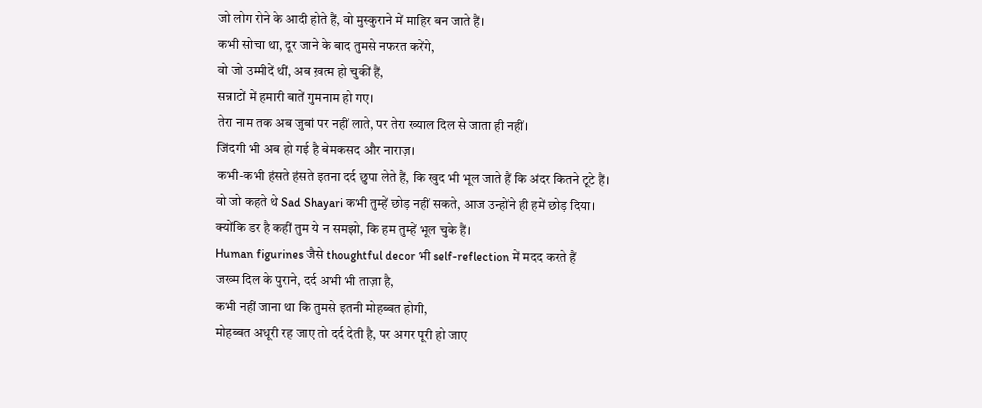जो लोग रोने के आदी होते हैं, वो मुस्कुराने में माहिर बन जाते हैं।
कभी सोचा था, दूर जाने के बाद तुमसे नफरत करेंगे,
वो जो उम्मीदें थीं, अब ख़त्म हो चुकीं हैं,
सन्नाटों में हमारी बातें गुमनाम हो गए।
तेरा नाम तक अब जुबां पर नहीं लाते, पर तेरा ख्याल दिल से जाता ही नहीं।
जिंदगी भी अब हो गई है बेमकसद और नाराज़।
कभी-कभी हंसते हंसते इतना दर्द छुपा लेते हैं, कि खुद भी भूल जाते हैं कि अंदर कितने टूटे हैं।
वो जो कहते थे Sad Shayari कभी तुम्हें छोड़ नहीं सकते, आज उन्होंने ही हमें छोड़ दिया।
क्योंकि डर है कहीं तुम ये न समझो, कि हम तुम्हें भूल चुके हैं।
Human figurines जैसे thoughtful decor भी self-reflection में मदद करते हैं
जख्म दिल के पुराने, दर्द अभी भी ताज़ा है,
कभी नहीं जाना था कि तुमसे इतनी मोहब्बत होगी,
मोहब्बत अधूरी रह जाए तो दर्द देती है, पर अगर पूरी हो जाए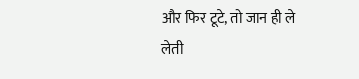और फिर टूटे, तो जान ही ले लेती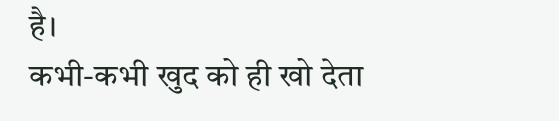है।
कभी-कभी खुद को ही खो देता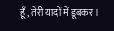हूँ, तेरी यादों में डूबकर।